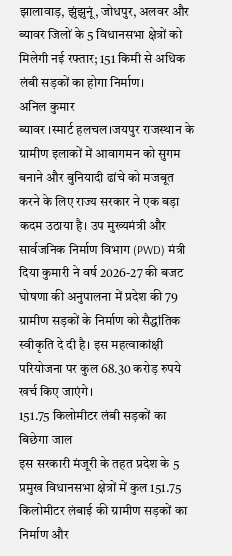झालावाड़, झुंझुनूं, जोधपुर, अलवर और ब्यावर जिलों के 5 विधानसभा क्षेत्रों को मिलेगी नई रफ्तार; 151 किमी से अधिक लंबी सड़कों का होगा निर्माण।
अनिल कुमार
ब्यावर ।स्मार्ट हलचल।जयपुर राजस्थान के ग्रामीण इलाकों में आवागमन को सुगम बनाने और बुनियादी ढांचे को मजबूत करने के लिए राज्य सरकार ने एक बड़ा कदम उठाया है। उप मुख्यमंत्री और सार्वजनिक निर्माण विभाग (PWD) मंत्री दिया कुमारी ने वर्ष 2026-27 की बजट घोषणा की अनुपालना में प्रदेश की 79 ग्रामीण सड़कों के निर्माण को सैद्धांतिक स्वीकृति दे दी है। इस महत्वाकांक्षी परियोजना पर कुल 68.30 करोड़ रुपये खर्च किए जाएंगे।
151.75 किलोमीटर लंबी सड़कों का बिछेगा जाल
इस सरकारी मंजूरी के तहत प्रदेश के 5 प्रमुख विधानसभा क्षेत्रों में कुल 151.75 किलोमीटर लंबाई की ग्रामीण सड़कों का निर्माण और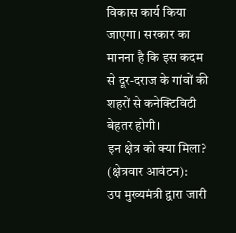विकास कार्य किया जाएगा। सरकार का मानना है कि इस कदम से दूर-दराज के गांवों की शहरों से कनेक्टिविटी बेहतर होगी।
इन क्षेत्र को क्या मिला? (क्षेत्रवार आवंटन):
उप मुख्यमंत्री द्वारा जारी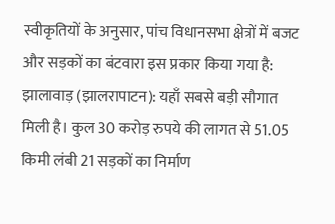स्वीकृतियों के अनुसार, पांच विधानसभा क्षेत्रों में बजट और सड़कों का बंटवारा इस प्रकार किया गया है:
झालावाड़ (झालरापाटन): यहाँ सबसे बड़ी सौगात मिली है। कुल 30 करोड़ रुपये की लागत से 51.05 किमी लंबी 21 सड़कों का निर्माण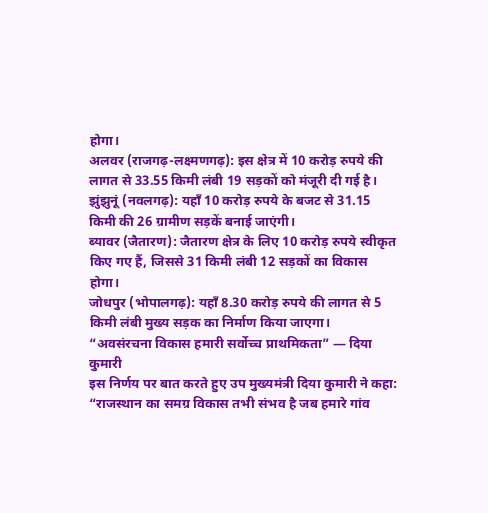होगा।
अलवर (राजगढ़-लक्ष्मणगढ़): इस क्षेत्र में 10 करोड़ रुपये की लागत से 33.55 किमी लंबी 19 सड़कों को मंजूरी दी गई है।
झुंझुनूं (नवलगढ़): यहाँ 10 करोड़ रुपये के बजट से 31.15 किमी की 26 ग्रामीण सड़कें बनाई जाएंगी।
ब्यावर (जैतारण): जैतारण क्षेत्र के लिए 10 करोड़ रुपये स्वीकृत किए गए हैं, जिससे 31 किमी लंबी 12 सड़कों का विकास होगा।
जोधपुर (भोपालगढ़): यहाँ 8.30 करोड़ रुपये की लागत से 5 किमी लंबी मुख्य सड़क का निर्माण किया जाएगा।
“अवसंरचना विकास हमारी सर्वोच्च प्राथमिकता” — दिया कुमारी
इस निर्णय पर बात करते हुए उप मुख्यमंत्री दिया कुमारी ने कहा:
“राजस्थान का समग्र विकास तभी संभव है जब हमारे गांव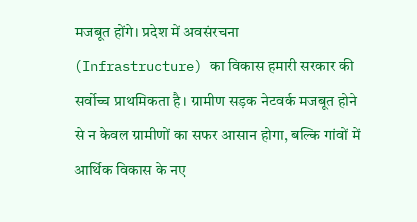मजबूत होंगे। प्रदेश में अवसंरचना (Infrastructure) का विकास हमारी सरकार की सर्वोच्च प्राथमिकता है। ग्रामीण सड़क नेटवर्क मजबूत होने से न केवल ग्रामीणों का सफर आसान होगा, बल्कि गांवों में आर्थिक विकास के नए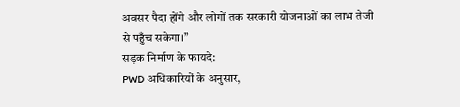अवसर पैदा होंगे और लोगों तक सरकारी योजनाओं का लाभ तेजी से पहुँच सकेगा।”
सड़क निर्माण के फायदे:
PWD अधिकारियों के अनुसार,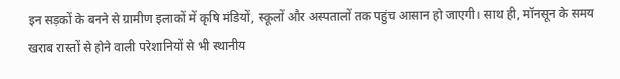इन सड़कों के बनने से ग्रामीण इलाकों में कृषि मंडियों, स्कूलों और अस्पतालों तक पहुंच आसान हो जाएगी। साथ ही, मॉनसून के समय खराब रास्तों से होने वाली परेशानियों से भी स्थानीय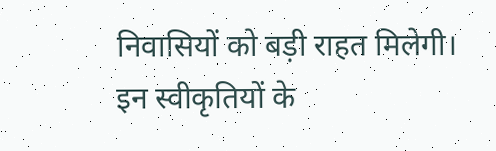निवासियों को बड़ी राहत मिलेगी। इन स्वीकृतियों के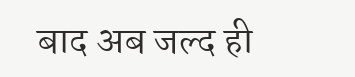बाद अब जल्द ही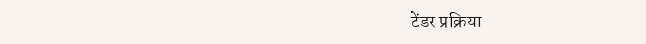टेंडर प्रक्रिया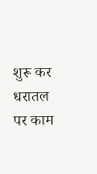शुरू कर धरातल पर काम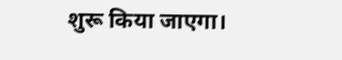शुरू किया जाएगा।